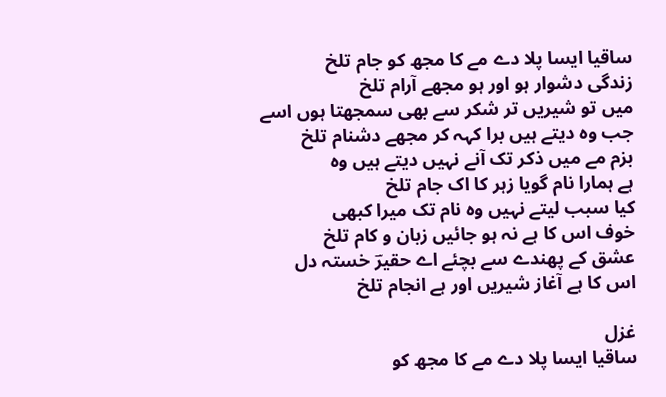ساقیا ایسا پلا دے مے کا مجھ کو جام تلخ
زندگی دشوار ہو اور ہو مجھے آرام تلخ
میں تو شیریں تر شکر سے بھی سمجھتا ہوں اسے
جب وہ دیتے ہیں برا کہہ کر مجھے دشنام تلخ
بزم مے میں ذکر تک آنے نہیں دیتے ہیں وہ
ہے ہمارا نام گویا زہر کا اک جام تلخ
کیا سبب لیتے نہیں وہ نام تک میرا کبھی
خوف اس کا ہے نہ ہو جائیں زبان و کام تلخ
عشق کے پھندے سے بچئے اے حقیرؔ خستہ دل
اس کا ہے آغاز شیریں اور ہے انجام تلخ

غزل
ساقیا ایسا پلا دے مے کا مجھ کو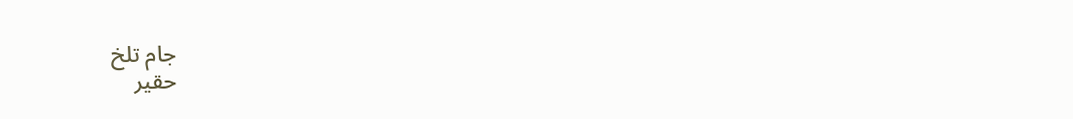جام تلخ
حقیر